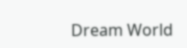Dream World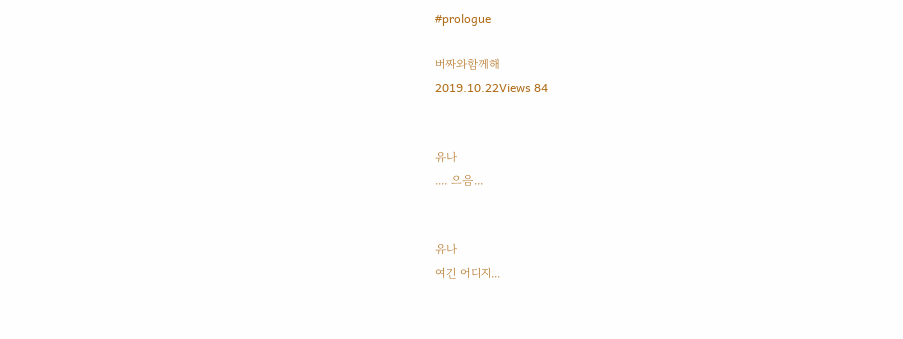#prologue

버짜와함께해
2019.10.22Views 84


유나
.... 으음...


유나
여긴 어디지...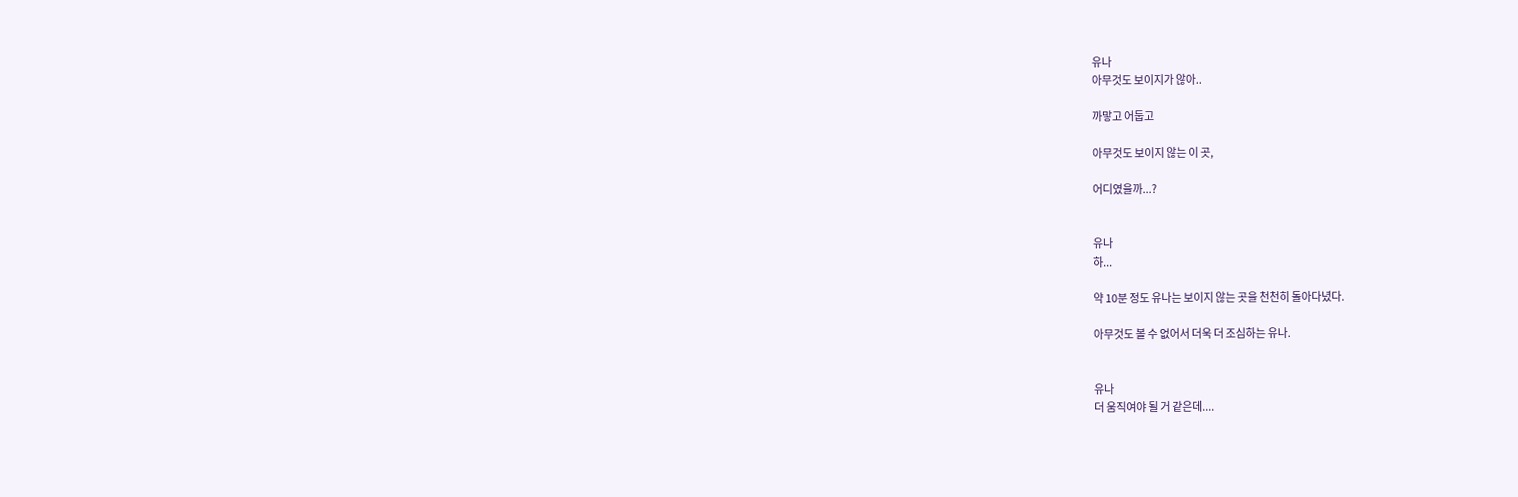유나
아무것도 보이지가 않아..

까맣고 어둡고

아무것도 보이지 않는 이 곳,

어디였을까...?


유나
하...

약 10분 정도 유나는 보이지 않는 곳을 천천히 돌아다녔다.

아무것도 볼 수 없어서 더욱 더 조심하는 유나.


유나
더 움직여야 될 거 같은데....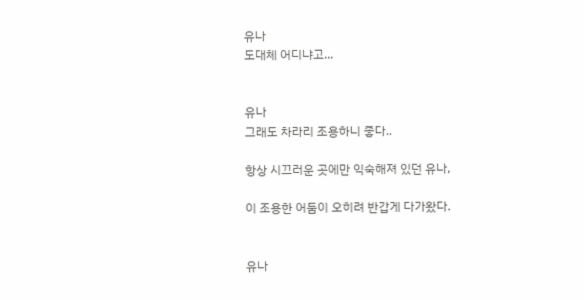유나
도대체 어디냐고...


유나
그래도 차라리 조용하니 좋다..

항상 시끄러운 곳에만 익숙해져 있던 유나,

이 조용한 어둠이 오히려 반갑게 다가왔다.


유나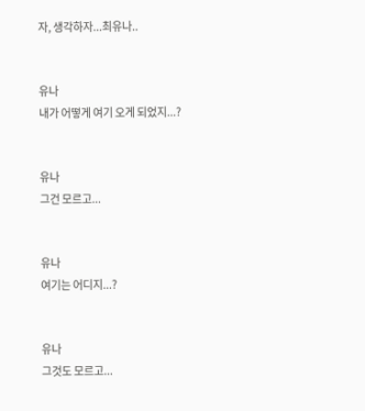자, 생각하자...최유나..


유나
내가 어떻게 여기 오게 되었지...?


유나
그건 모르고...


유나
여기는 어디지...?


유나
그것도 모르고...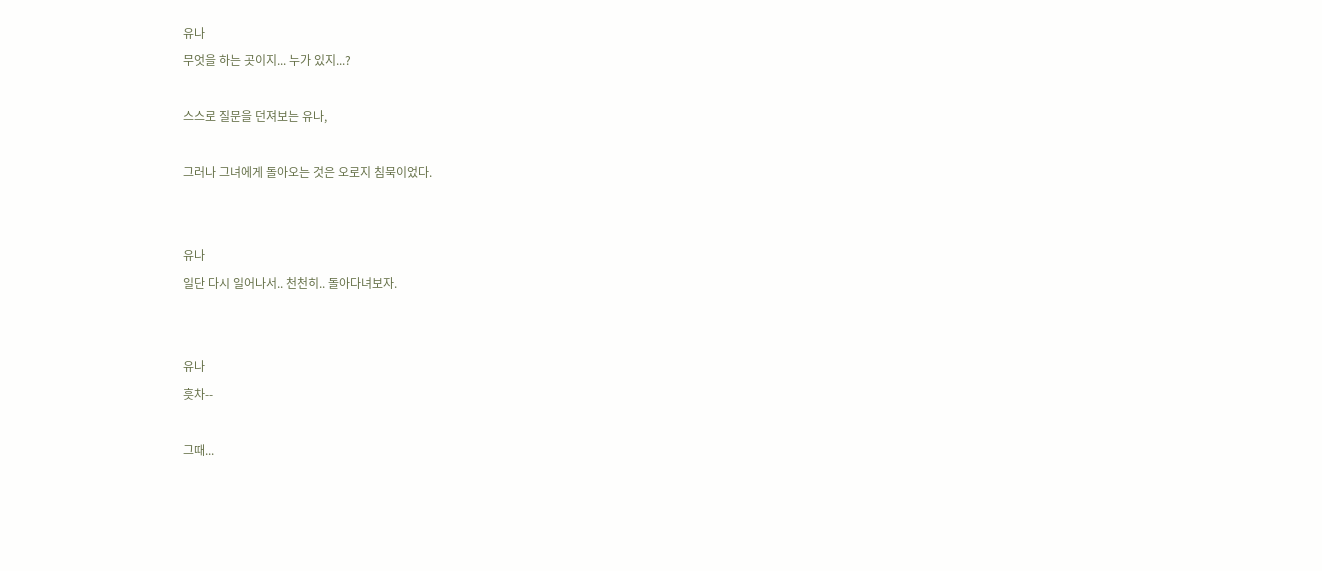유나
무엇을 하는 곳이지... 누가 있지...?

스스로 질문을 던져보는 유나,

그러나 그녀에게 돌아오는 것은 오로지 침묵이었다.


유나
일단 다시 일어나서.. 천천히.. 돌아다녀보자.


유나
흣차--

그때...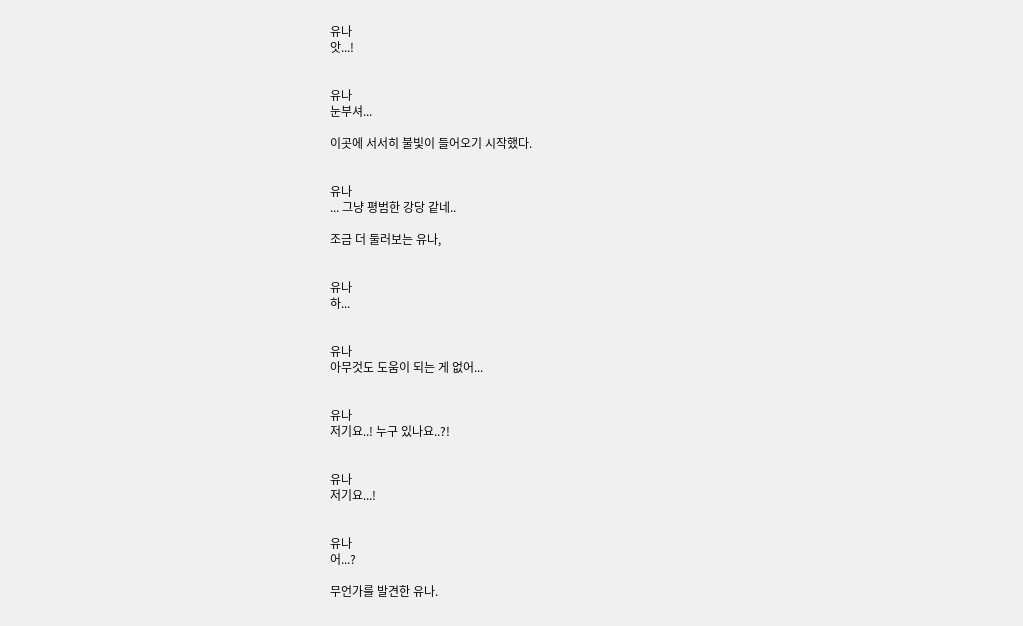유나
앗...!


유나
눈부셔...

이곳에 서서히 불빛이 들어오기 시작했다.


유나
... 그냥 평범한 강당 같네..

조금 더 둘러보는 유나,


유나
하...


유나
아무것도 도움이 되는 게 없어...


유나
저기요..! 누구 있나요..?!


유나
저기요...!


유나
어...?

무언가를 발견한 유나.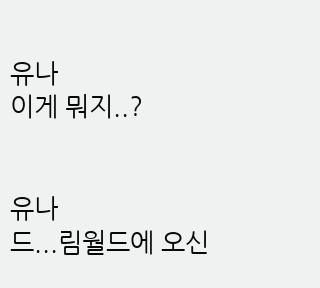유나
이게 뭐지..?


유나
드...림월드에 오신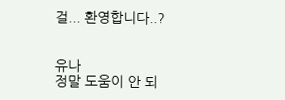걸... 환영합니다..?


유나
정말 도움이 안 되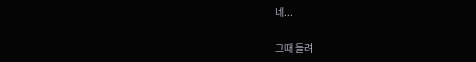네...

그때 들려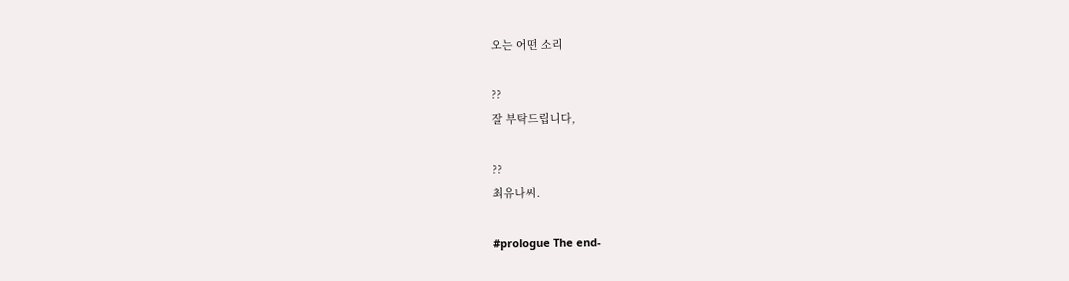오는 어떤 소리

??
잘 부탁드립니다,

??
최유나씨.

#prologue The end-